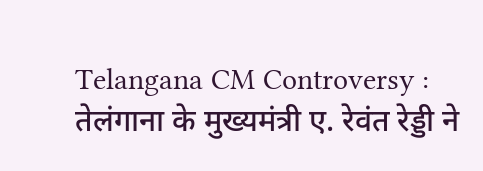Telangana CM Controversy : तेलंगाना के मुख्यमंत्री ए. रेवंत रेड्डी ने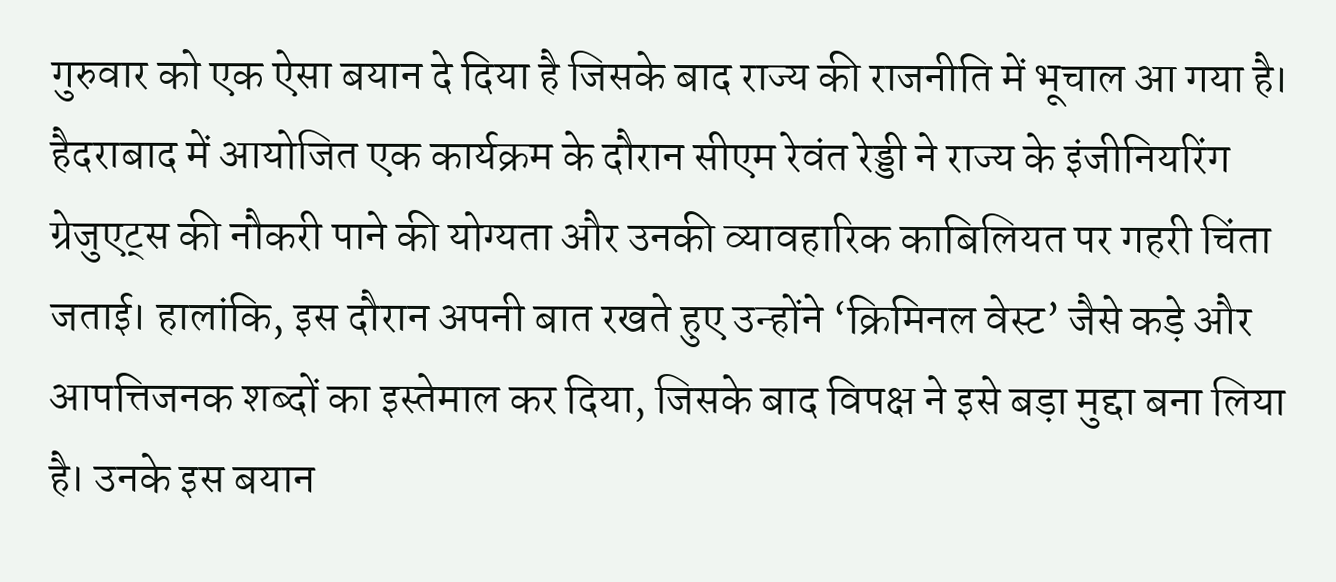गुरुवार को एक ऐसा बयान दे दिया है जिसके बाद राज्य की राजनीति में भूचाल आ गया है। हैदराबाद में आयोजित एक कार्यक्रम के दौरान सीएम रेवंत रेड्डी ने राज्य के इंजीनियरिंग ग्रेजुएट्स की नौकरी पाने की योग्यता और उनकी व्यावहारिक काबिलियत पर गहरी चिंता जताई। हालांकि, इस दौरान अपनी बात रखते हुए उन्होंने ‘क्रिमिनल वेस्ट’ जैसे कड़े और आपत्तिजनक शब्दों का इस्तेमाल कर दिया, जिसके बाद विपक्ष ने इसे बड़ा मुद्दा बना लिया है। उनके इस बयान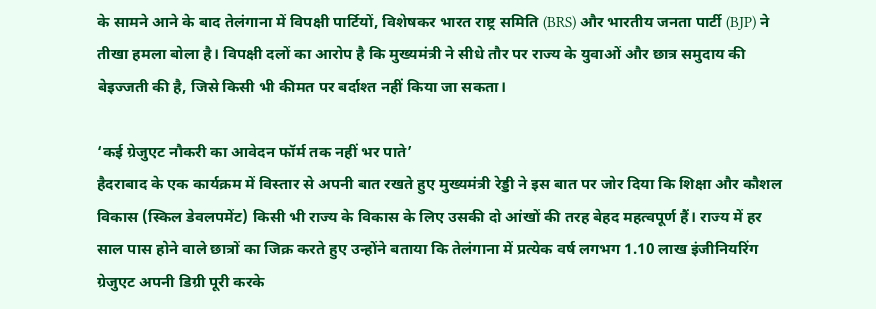के सामने आने के बाद तेलंगाना में विपक्षी पार्टियों, विशेषकर भारत राष्ट्र समिति (BRS) और भारतीय जनता पार्टी (BJP) ने तीखा हमला बोला है। विपक्षी दलों का आरोप है कि मुख्यमंत्री ने सीधे तौर पर राज्य के युवाओं और छात्र समुदाय की बेइज्जती की है, जिसे किसी भी कीमत पर बर्दाश्त नहीं किया जा सकता।

‘कई ग्रेजुएट नौकरी का आवेदन फॉर्म तक नहीं भर पाते’
हैदराबाद के एक कार्यक्रम में विस्तार से अपनी बात रखते हुए मुख्यमंत्री रेड्डी ने इस बात पर जोर दिया कि शिक्षा और कौशल विकास (स्किल डेवलपमेंट) किसी भी राज्य के विकास के लिए उसकी दो आंखों की तरह बेहद महत्वपूर्ण हैं। राज्य में हर साल पास होने वाले छात्रों का जिक्र करते हुए उन्होंने बताया कि तेलंगाना में प्रत्येक वर्ष लगभग 1.10 लाख इंजीनियरिंग ग्रेजुएट अपनी डिग्री पूरी करके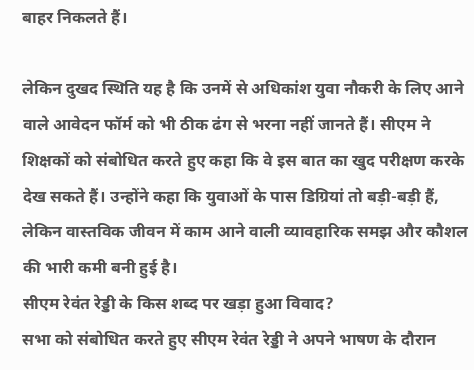बाहर निकलते हैं।

लेकिन दुखद स्थिति यह है कि उनमें से अधिकांश युवा नौकरी के लिए आने वाले आवेदन फॉर्म को भी ठीक ढंग से भरना नहीं जानते हैं। सीएम ने शिक्षकों को संबोधित करते हुए कहा कि वे इस बात का खुद परीक्षण करके देख सकते हैं। उन्होंने कहा कि युवाओं के पास डिग्रियां तो बड़ी-बड़ी हैं, लेकिन वास्तविक जीवन में काम आने वाली व्यावहारिक समझ और कौशल की भारी कमी बनी हुई है।
सीएम रेवंत रेड्डी के किस शब्द पर खड़ा हुआ विवाद?
सभा को संबोधित करते हुए सीएम रेवंत रेड्डी ने अपने भाषण के दौरान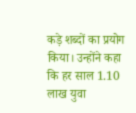कड़े शब्दों का प्रयोग किया। उन्होंने कहा कि हर साल 1.10 लाख युवा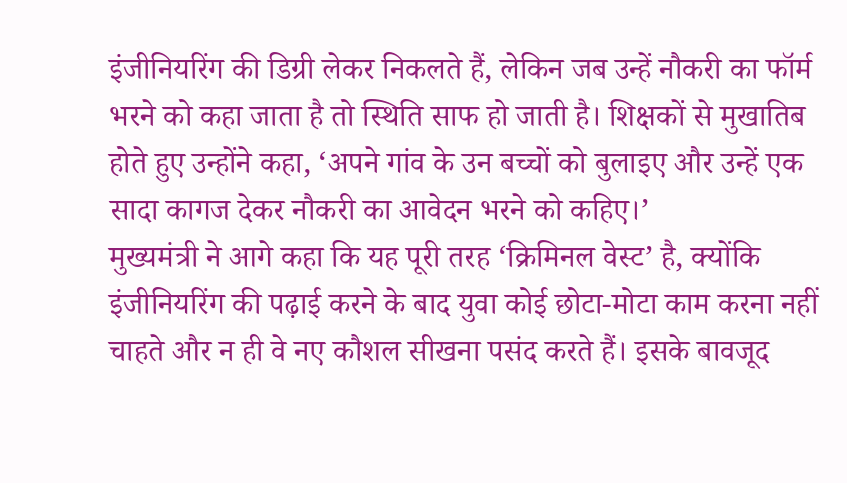इंजीनियरिंग की डिग्री लेकर निकलते हैं, लेकिन जब उन्हें नौकरी का फॉर्म भरने को कहा जाता है तो स्थिति साफ हो जाती है। शिक्षकों से मुखातिब होते हुए उन्होंने कहा, ‘अपने गांव के उन बच्चों को बुलाइए और उन्हें एक सादा कागज देकर नौकरी का आवेदन भरने को कहिए।’
मुख्यमंत्री ने आगे कहा कि यह पूरी तरह ‘क्रिमिनल वेस्ट’ है, क्योंकि इंजीनियरिंग की पढ़ाई करने के बाद युवा कोई छोटा-मोटा काम करना नहीं चाहते और न ही वे नए कौशल सीखना पसंद करते हैं। इसके बावजूद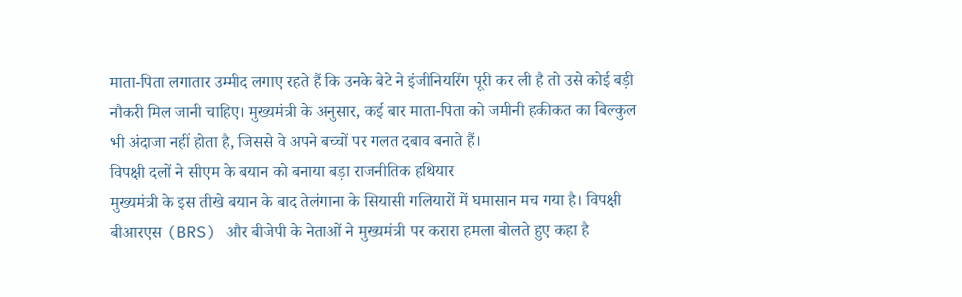माता-पिता लगातार उम्मीद लगाए रहते हैं कि उनके बेटे ने इंजीनियरिंग पूरी कर ली है तो उसे कोई बड़ी नौकरी मिल जानी चाहिए। मुख्यमंत्री के अनुसार, कई बार माता-पिता को जमीनी हकीकत का बिल्कुल भी अंदाजा नहीं होता है, जिससे वे अपने बच्चों पर गलत दबाव बनाते हैं।
विपक्षी दलों ने सीएम के बयान को बनाया बड़ा राजनीतिक हथियार
मुख्यमंत्री के इस तीखे बयान के बाद तेलंगाना के सियासी गलियारों में घमासान मच गया है। विपक्षी बीआरएस (BRS) और बीजेपी के नेताओं ने मुख्यमंत्री पर करारा हमला बोलते हुए कहा है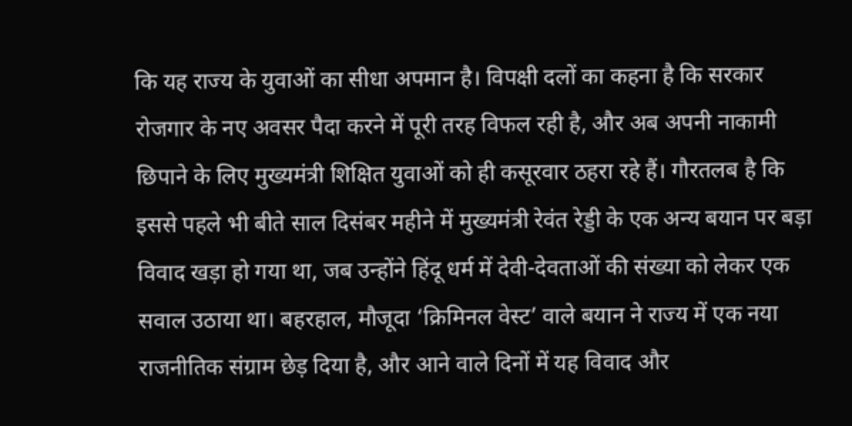कि यह राज्य के युवाओं का सीधा अपमान है। विपक्षी दलों का कहना है कि सरकार रोजगार के नए अवसर पैदा करने में पूरी तरह विफल रही है, और अब अपनी नाकामी छिपाने के लिए मुख्यमंत्री शिक्षित युवाओं को ही कसूरवार ठहरा रहे हैं। गौरतलब है कि इससे पहले भी बीते साल दिसंबर महीने में मुख्यमंत्री रेवंत रेड्डी के एक अन्य बयान पर बड़ा विवाद खड़ा हो गया था, जब उन्होंने हिंदू धर्म में देवी-देवताओं की संख्या को लेकर एक सवाल उठाया था। बहरहाल, मौजूदा ‘क्रिमिनल वेस्ट’ वाले बयान ने राज्य में एक नया राजनीतिक संग्राम छेड़ दिया है, और आने वाले दिनों में यह विवाद और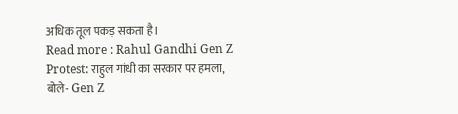अधिक तूल पकड़ सकता है।
Read more : Rahul Gandhi Gen Z Protest: राहुल गांधी का सरकार पर हमला, बोले- Gen Z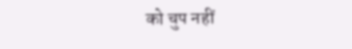को चुप नहीं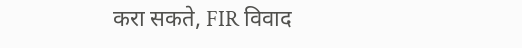करा सकते, FIR विवाद